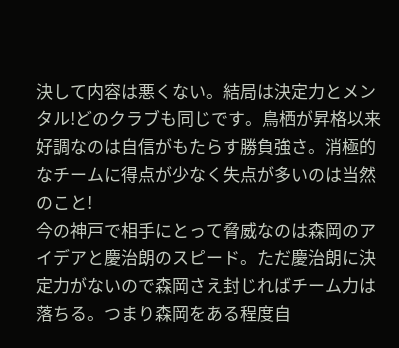決して内容は悪くない。結局は決定力とメンタル!どのクラブも同じです。鳥栖が昇格以来好調なのは自信がもたらす勝負強さ。消極的なチームに得点が少なく失点が多いのは当然のこと!
今の神戸で相手にとって脅威なのは森岡のアイデアと慶治朗のスピード。ただ慶治朗に決定力がないので森岡さえ封じればチーム力は落ちる。つまり森岡をある程度自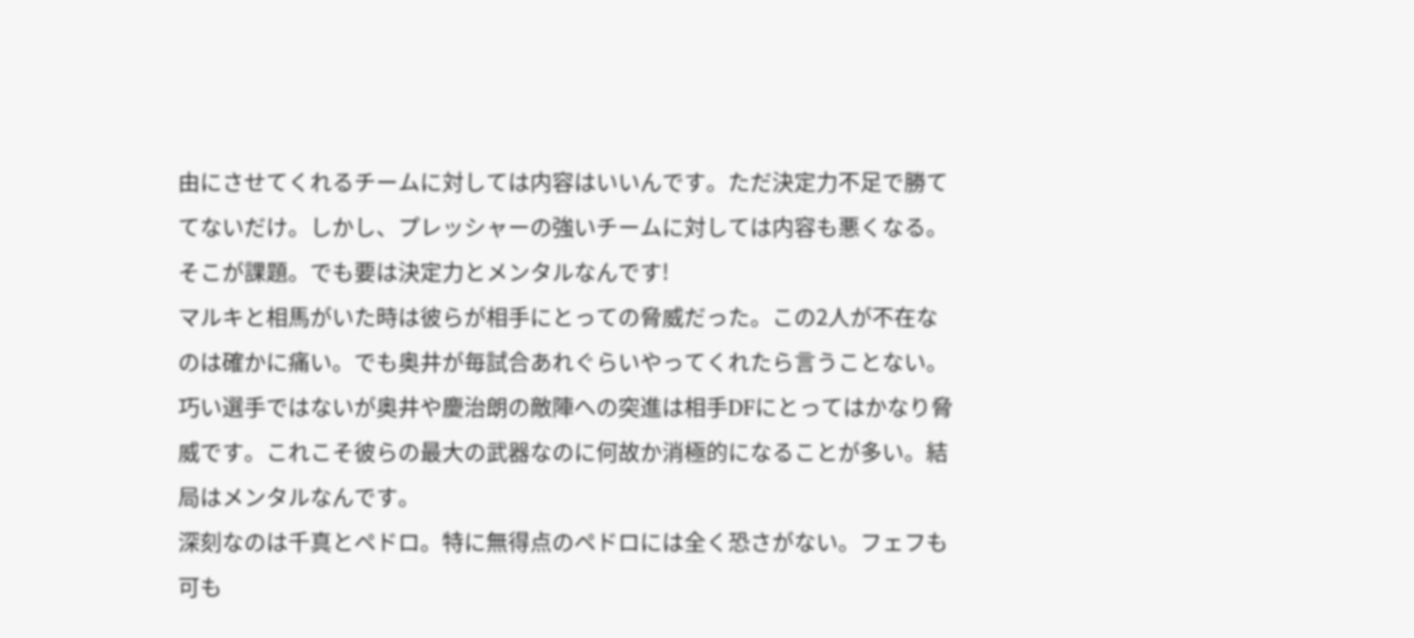由にさせてくれるチームに対しては内容はいいんです。ただ決定力不足で勝ててないだけ。しかし、プレッシャーの強いチームに対しては内容も悪くなる。そこが課題。でも要は決定力とメンタルなんです!
マルキと相馬がいた時は彼らが相手にとっての脅威だった。この2人が不在なのは確かに痛い。でも奥井が毎試合あれぐらいやってくれたら言うことない。巧い選手ではないが奥井や慶治朗の敵陣への突進は相手DFにとってはかなり脅威です。これこそ彼らの最大の武器なのに何故か消極的になることが多い。結局はメンタルなんです。
深刻なのは千真とペドロ。特に無得点のペドロには全く恐さがない。フェフも可も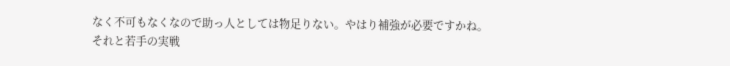なく不可もなくなので助っ人としては物足りない。やはり補強が必要ですかね。それと若手の実戦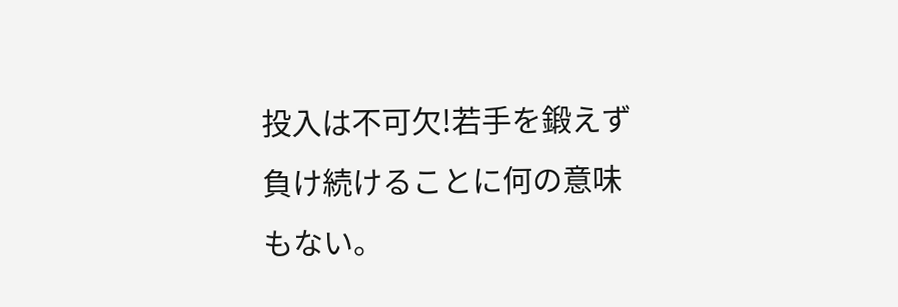投入は不可欠!若手を鍛えず負け続けることに何の意味もない。